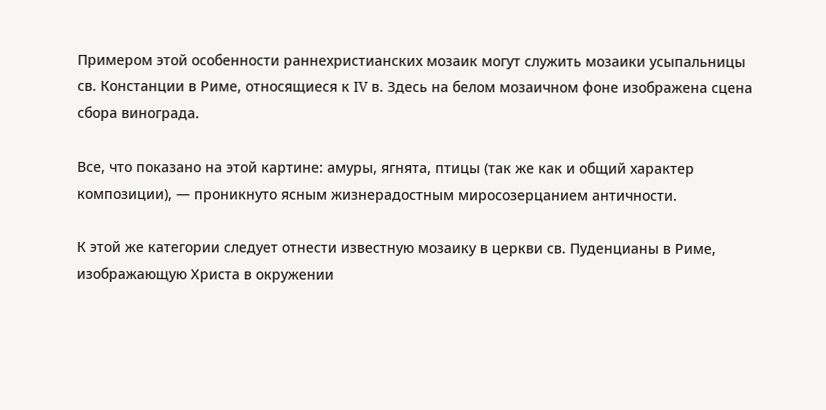Примером этой особенности раннехристианских мозаик могут служить мозаики усыпальницы св. Констанции в Риме, относящиеся к IV в. Здесь на белом мозаичном фоне изображена сцена сбора винограда.

Все, что показано на этой картине: амуры, ягнята, птицы (так же как и общий характер композиции), — проникнуто ясным жизнерадостным миросозерцанием античности.

К этой же категории следует отнести известную мозаику в церкви св. Пуденцианы в Риме, изображающую Христа в окружении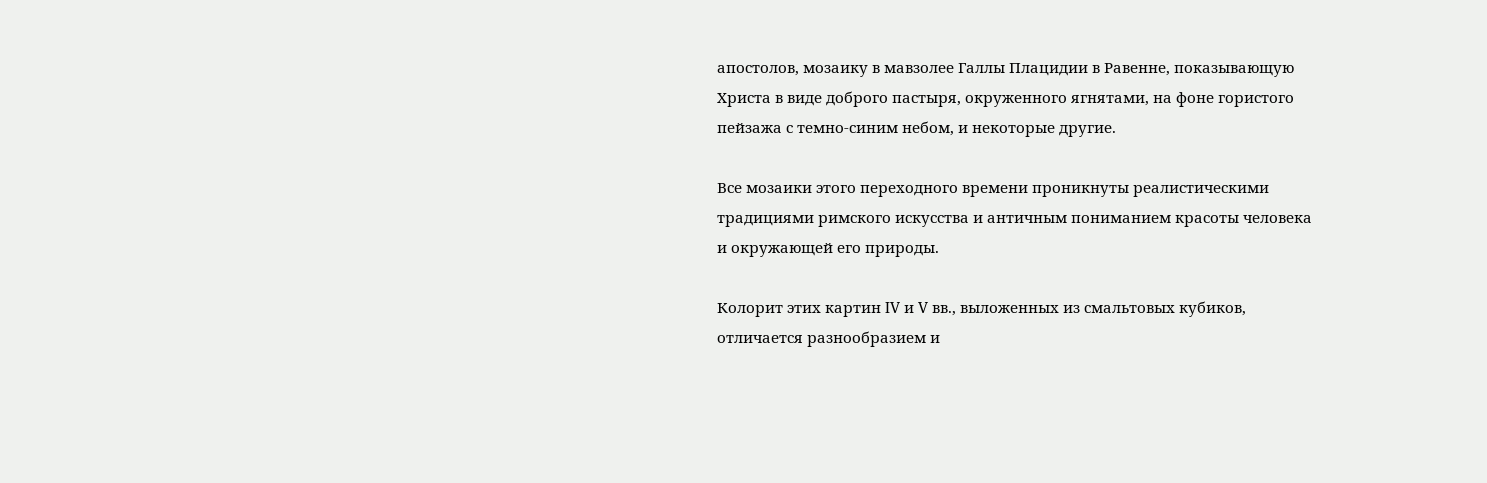апостолов, мозаику в мавзолее Галлы Плацидии в Равенне, показывающую Христа в виде доброго пастыря, окруженного ягнятами, на фоне гористого пейзажа с темно-синим небом, и некоторые другие.

Все мозаики этого переходного времени проникнуты реалистическими традициями римского искусства и античным пониманием красоты человека и окружающей его природы.

Колорит этих картин IV и V вв., выложенных из смальтовых кубиков, отличается разнообразием и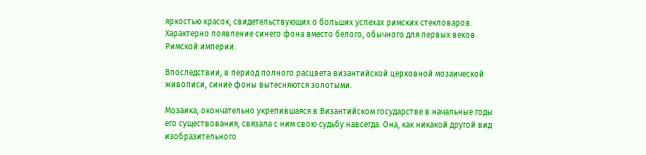яркостью красок, свидетельствующих о больших успехах римских стекловаров. Характерно появление синего фона вместо белого, обычного для первых веков Римской империи.

Впоследствии, в период полного расцвета византийской церковной мозаической живописи, синие фоны вытесняются золотыми.

Мозаика, окончательно укрепившаяся в Византийском государстве в начальные годы его существования, связала с ним свою судьбу навсегда. Она, как никакой другой вид изобразительного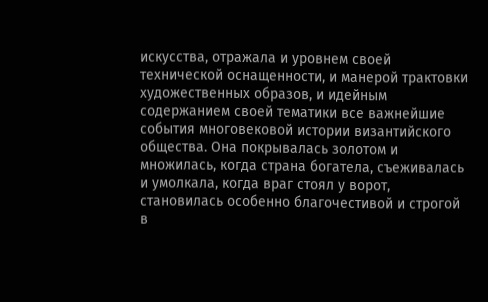искусства, отражала и уровнем своей технической оснащенности, и манерой трактовки художественных образов, и идейным содержанием своей тематики все важнейшие события многовековой истории византийского общества. Она покрывалась золотом и множилась, когда страна богатела, съеживалась и умолкала, когда враг стоял у ворот, становилась особенно благочестивой и строгой в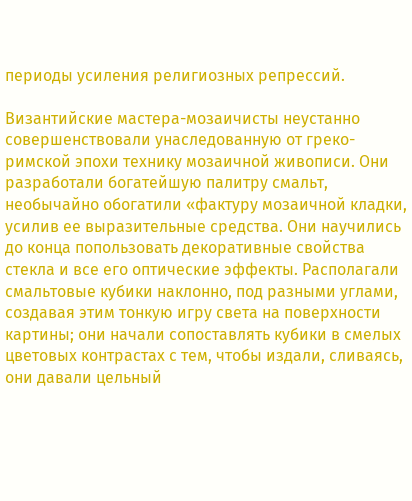периоды усиления религиозных репрессий.

Византийские мастера-мозаичисты неустанно совершенствовали унаследованную от греко-римской эпохи технику мозаичной живописи. Они разработали богатейшую палитру смальт, необычайно обогатили «фактуру мозаичной кладки, усилив ее выразительные средства. Они научились до конца попользовать декоративные свойства стекла и все его оптические эффекты. Располагали смальтовые кубики наклонно, под разными углами, создавая этим тонкую игру света на поверхности картины; они начали сопоставлять кубики в смелых цветовых контрастах с тем, чтобы издали, сливаясь, они давали цельный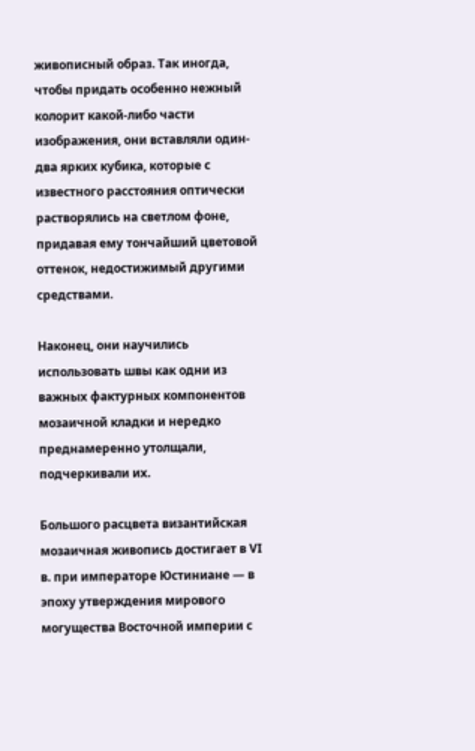живописный образ. Так иногда, чтобы придать особенно нежный колорит какой-либо части изображения, они вставляли один-два ярких кубика, которые с известного расстояния оптически растворялись на светлом фоне, придавая ему тончайший цветовой оттенок, недостижимый другими средствами.

Наконец, они научились использовать швы как одни из важных фактурных компонентов мозаичной кладки и нередко преднамеренно утолщали, подчеркивали их.

Большого расцвета византийская мозаичная живопись достигает в VI в. при императоре Юстиниане — в эпоху утверждения мирового могущества Восточной империи с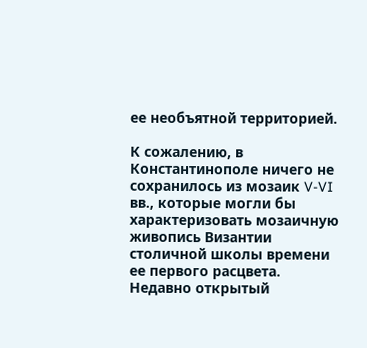ее необъятной территорией.

К сожалению, в Константинополе ничего не сохранилось из мозаик V-VI вв., которые могли бы характеризовать мозаичную живопись Византии столичной школы времени ее первого расцвета. Недавно открытый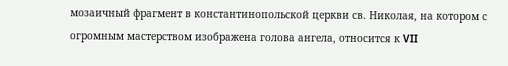мозаичный фрагмент в константинопольской церкви св. Николая, на котором с огромным мастерством изображена голова ангела, относится к VII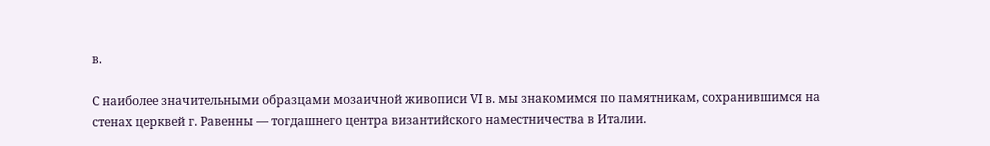в.

С наиболее значительными образцами мозаичной живописи VI в. мы знакомимся по памятникам, сохранившимся на стенах церквей г. Равенны — тогдашнего центра византийского наместничества в Италии.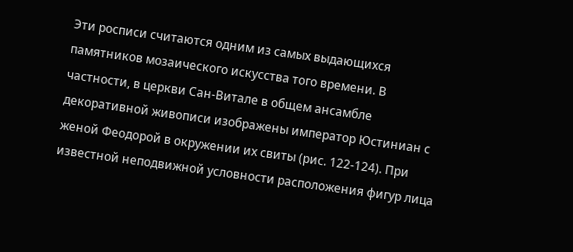Эти росписи считаются одним из самых выдающихся памятников мозаического искусства того времени. В частности, в церкви Сан-Витале в общем ансамбле декоративной живописи изображены император Юстиниан с женой Феодорой в окружении их свиты (рис. 122-124). При известной неподвижной условности расположения фигур лица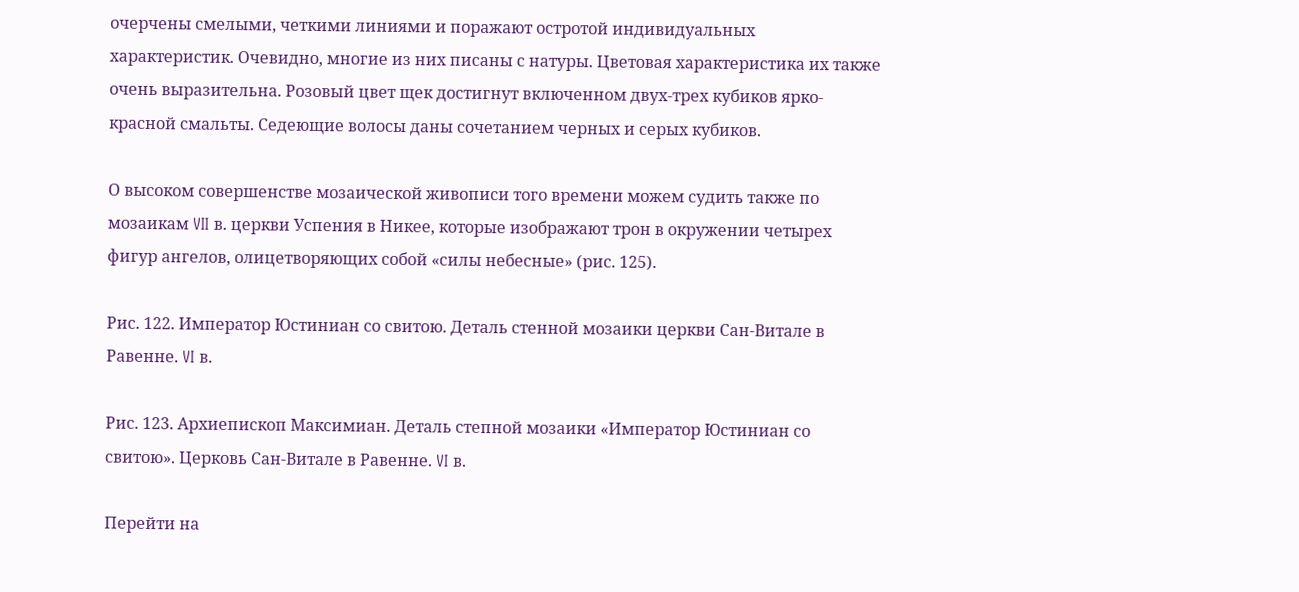очерчены смелыми, четкими линиями и поражают остротой индивидуальных характеристик. Очевидно, многие из них писаны с натуры. Цветовая характеристика их также очень выразительна. Розовый цвет щек достигнут включенном двух-трех кубиков ярко-красной смальты. Седеющие волосы даны сочетанием черных и серых кубиков.

О высоком совершенстве мозаической живописи того времени можем судить также по мозаикам VII в. церкви Успения в Никее, которые изображают трон в окружении четырех фигур ангелов, олицетворяющих собой «силы небесные» (рис. 125).

Рис. 122. Император Юстиниан со свитою. Деталь стенной мозаики церкви Сан-Витале в Равенне. VI в.

Рис. 123. Архиепископ Максимиан. Деталь степной мозаики «Император Юстиниан со свитою». Церковь Сан-Витале в Равенне. VI в.

Перейти на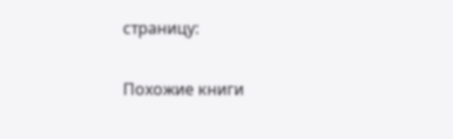страницу:

Похожие книги